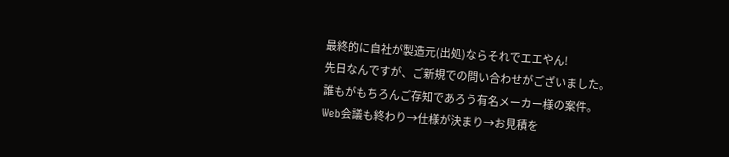最終的に自社が製造元(出処)ならそれでエエやん!
先日なんですが、ご新規での問い合わせがございました。
誰もがもちろんご存知であろう有名メーカー様の案件。
Web会議も終わり→仕様が決まり→お見積を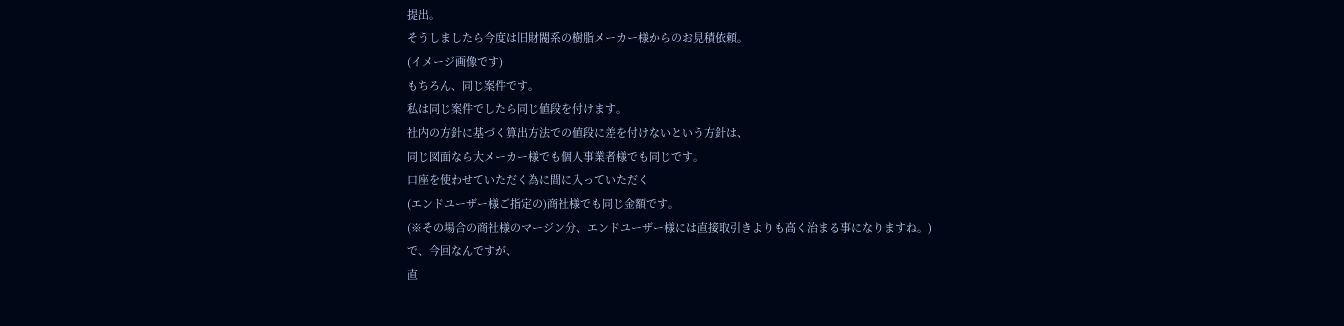提出。
そうしましたら今度は旧財閥系の樹脂メーカー様からのお見積依頼。
(イメージ画像です)
もちろん、同じ案件です。
私は同じ案件でしたら同じ値段を付けます。
社内の方針に基づく算出方法での値段に差を付けないという方針は、
同じ図面なら大メーカー様でも個人事業者様でも同じです。
口座を使わせていただく為に間に入っていただく
(エンドユーザー様ご指定の)商社様でも同じ金額です。
(※その場合の商社様のマージン分、エンドユーザー様には直接取引きよりも高く治まる事になりますね。)
で、今回なんですが、
直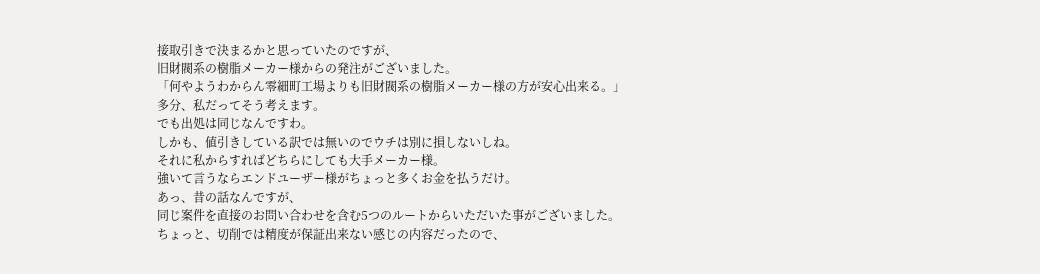接取引きで決まるかと思っていたのですが、
旧財閥系の樹脂メーカー様からの発注がございました。
「何やようわからん零細町工場よりも旧財閥系の樹脂メーカー様の方が安心出来る。」
多分、私だってそう考えます。
でも出処は同じなんですわ。
しかも、値引きしている訳では無いのでウチは別に損しないしね。
それに私からすればどちらにしても大手メーカー様。
強いて言うならエンドユーザー様がちょっと多くお金を払うだけ。
あっ、昔の話なんですが、
同じ案件を直接のお問い合わせを含む5つのルートからいただいた事がございました。
ちょっと、切削では精度が保証出来ない感じの内容だったので、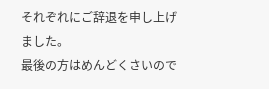それぞれにご辞退を申し上げました。
最後の方はめんどくさいので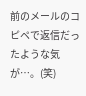前のメールのコピペで返信だったような気が…。(笑)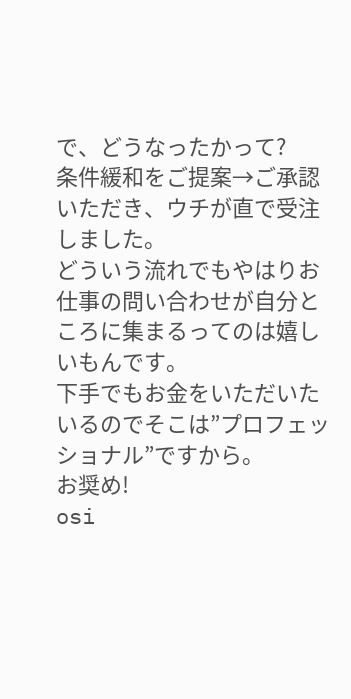で、どうなったかって?
条件緩和をご提案→ご承認いただき、ウチが直で受注しました。
どういう流れでもやはりお仕事の問い合わせが自分ところに集まるってのは嬉しいもんです。
下手でもお金をいただいたいるのでそこは”プロフェッショナル”ですから。
お奨め!
osi